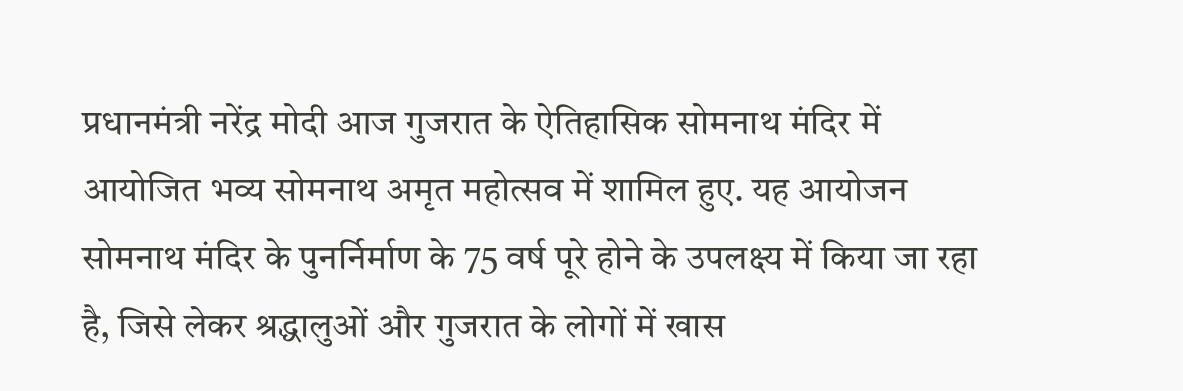प्रधानमंत्री नरेंद्र मोदी आज गुजरात के ऐतिहासिक सोमनाथ मंदिर में आयोजित भव्य सोमनाथ अमृत महोत्सव में शामिल हुए. यह आयोजन सोमनाथ मंदिर के पुनर्निर्माण के 75 वर्ष पूरे होने के उपलक्ष्य में किया जा रहा है, जिसे लेकर श्रद्धालुओं और गुजरात के लोगों में खास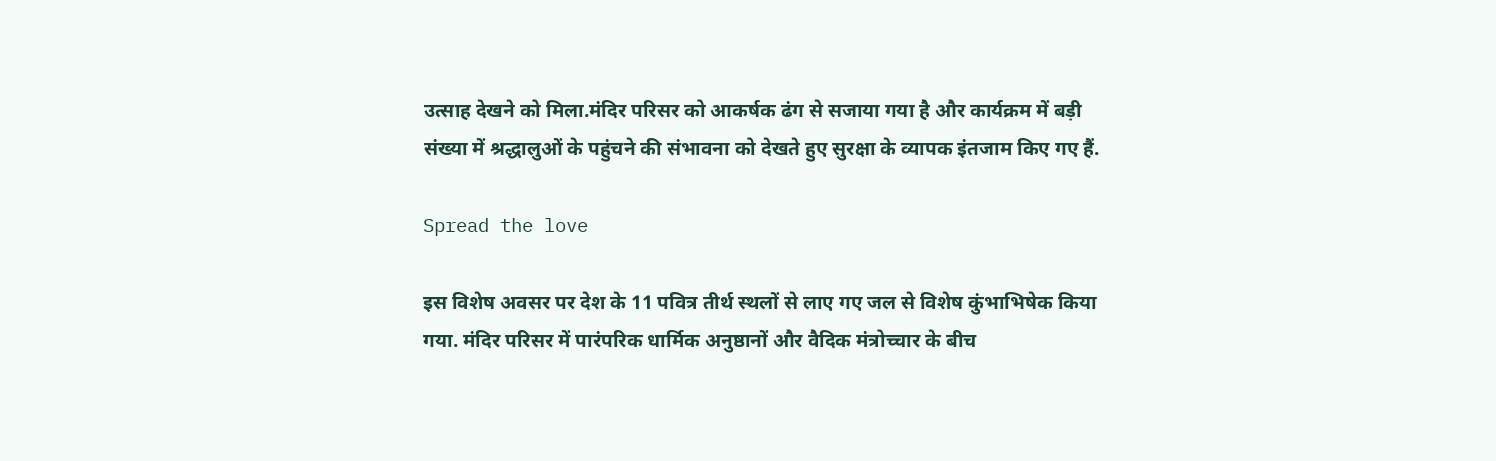उत्साह देखने को मिला.मंदिर परिसर को आकर्षक ढंग से सजाया गया है और कार्यक्रम में बड़ी संख्या में श्रद्धालुओं के पहुंचने की संभावना को देखते हुए सुरक्षा के व्यापक इंतजाम किए गए हैं.

Spread the love

इस विशेष अवसर पर देश के 11 पवित्र तीर्थ स्थलों से लाए गए जल से विशेष कुंभाभिषेक किया गया. मंदिर परिसर में पारंपरिक धार्मिक अनुष्ठानों और वैदिक मंत्रोच्चार के बीच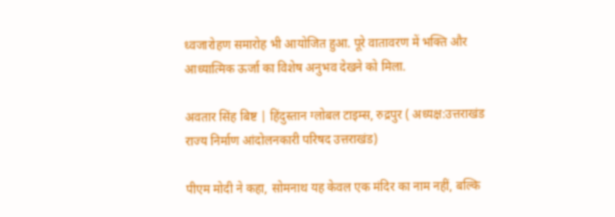ध्वजारोहण समारोह भी आयोजित हुआ. पूरे वातावरण में भक्ति और आध्यात्मिक ऊर्जा का विशेष अनुभव देखने को मिला.

अवतार सिंह बिष्ट | हिंदुस्तान ग्लोबल टाइम्स, रुद्रपुर ( अध्यक्ष:उत्तराखंड राज्य निर्माण आंदोलनकारी परिषद उत्तराखंड)

पीएम मोदी ने कहा, सोमनाथ यह केवल एक मंदिर का नाम नहीं, बल्कि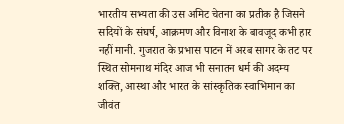भारतीय सभ्यता की उस अमिट चेतना का प्रतीक है जिसने सदियों के संघर्ष, आक्रमण और विनाश के बावजूद कभी हार नहीं मानी. गुजरात के प्रभास पाटन में अरब सागर के तट पर स्थित सोमनाथ मंदिर आज भी सनातन धर्म की अदम्य शक्ति, आस्था और भारत के सांस्कृतिक स्वाभिमान का जीवंत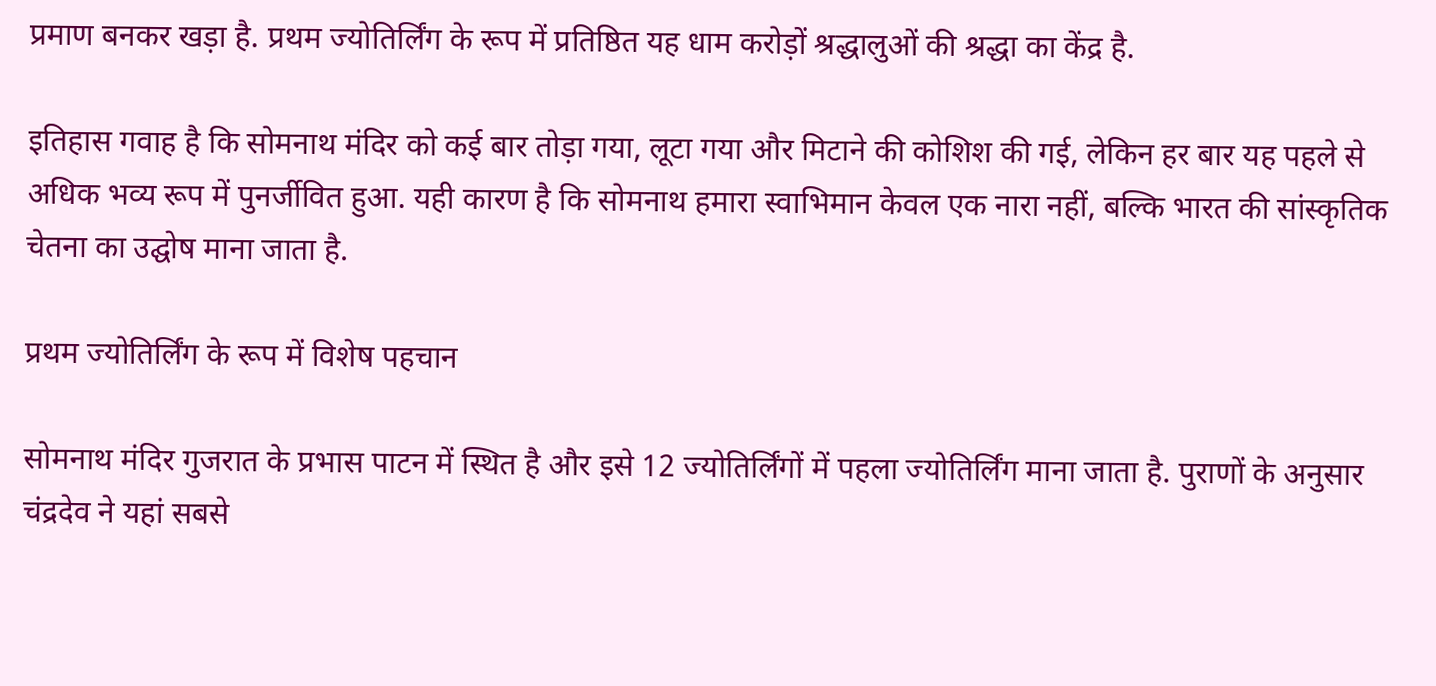प्रमाण बनकर खड़ा है. प्रथम ज्योतिर्लिंग के रूप में प्रतिष्ठित यह धाम करोड़ों श्रद्धालुओं की श्रद्धा का केंद्र है.

इतिहास गवाह है कि सोमनाथ मंदिर को कई बार तोड़ा गया, लूटा गया और मिटाने की कोशिश की गई, लेकिन हर बार यह पहले से अधिक भव्य रूप में पुनर्जीवित हुआ. यही कारण है कि सोमनाथ हमारा स्वाभिमान केवल एक नारा नहीं, बल्कि भारत की सांस्कृतिक चेतना का उद्घोष माना जाता है.

प्रथम ज्योतिर्लिंग के रूप में विशेष पहचान

सोमनाथ मंदिर गुजरात के प्रभास पाटन में स्थित है और इसे 12 ज्योतिर्लिंगों में पहला ज्योतिर्लिंग माना जाता है. पुराणों के अनुसार चंद्रदेव ने यहां सबसे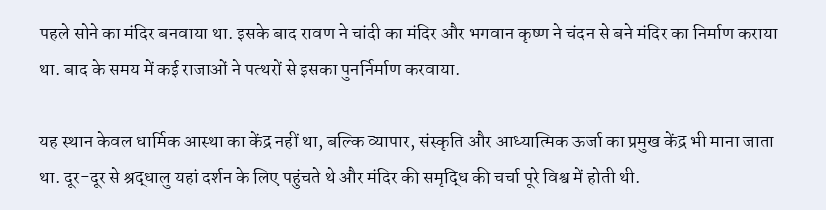पहले सोने का मंदिर बनवाया था. इसके बाद रावण ने चांदी का मंदिर और भगवान कृष्ण ने चंदन से बने मंदिर का निर्माण कराया था. बाद के समय में कई राजाओं ने पत्थरों से इसका पुनर्निर्माण करवाया.

यह स्थान केवल धार्मिक आस्था का केंद्र नहीं था, बल्कि व्यापार, संस्कृति और आध्यात्मिक ऊर्जा का प्रमुख केंद्र भी माना जाता था. दूर-दूर से श्रद्धालु यहां दर्शन के लिए पहुंचते थे और मंदिर की समृद्धि की चर्चा पूरे विश्व में होती थी.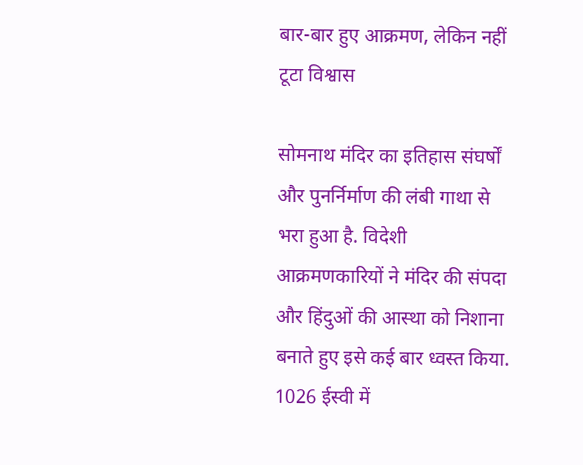बार-बार हुए आक्रमण, लेकिन नहीं टूटा विश्वास

सोमनाथ मंदिर का इतिहास संघर्षों और पुनर्निर्माण की लंबी गाथा से भरा हुआ है. विदेशी आक्रमणकारियों ने मंदिर की संपदा और हिंदुओं की आस्था को निशाना बनाते हुए इसे कई बार ध्वस्त किया. 1026 ईस्वी में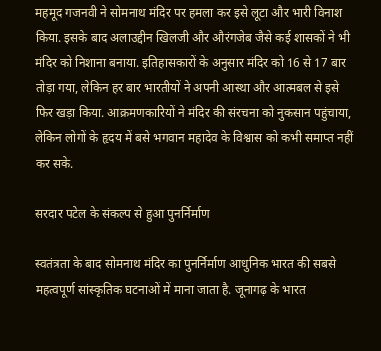महमूद गजनवी ने सोमनाथ मंदिर पर हमला कर इसे लूटा और भारी विनाश किया. इसके बाद अलाउद्दीन खिलजी और औरंगजेब जैसे कई शासकों ने भी मंदिर को निशाना बनाया. इतिहासकारों के अनुसार मंदिर को 16 से 17 बार तोड़ा गया, लेकिन हर बार भारतीयों ने अपनी आस्था और आत्मबल से इसे फिर खड़ा किया. आक्रमणकारियों ने मंदिर की संरचना को नुकसान पहुंचाया, लेकिन लोगों के हृदय में बसे भगवान महादेव के विश्वास को कभी समाप्त नहीं कर सके.

सरदार पटेल के संकल्प से हुआ पुनर्निर्माण

स्वतंत्रता के बाद सोमनाथ मंदिर का पुनर्निर्माण आधुनिक भारत की सबसे महत्वपूर्ण सांस्कृतिक घटनाओं में माना जाता है. जूनागढ़ के भारत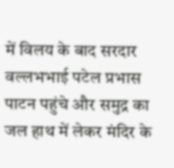में विलय के बाद सरदार वल्लभभाई पटेल प्रभास पाटन पहुंचे और समुद्र का जल हाथ में लेकर मंदिर के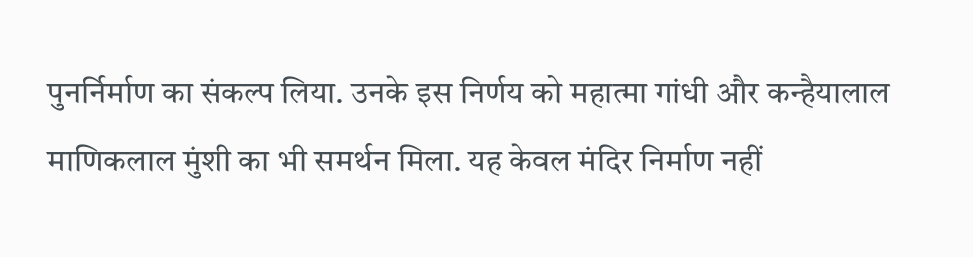पुनर्निर्माण का संकल्प लिया. उनके इस निर्णय को महात्मा गांधी और कन्हैयालाल माणिकलाल मुंशी का भी समर्थन मिला. यह केवल मंदिर निर्माण नहीं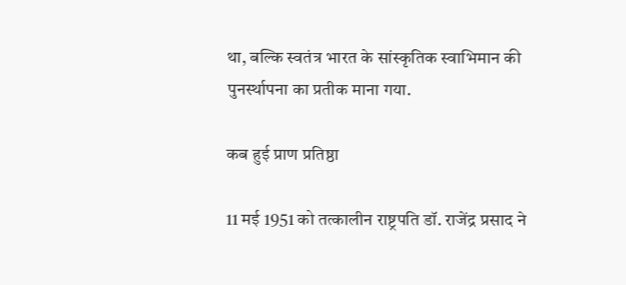था, बल्कि स्वतंत्र भारत के सांस्कृतिक स्वाभिमान की पुनर्स्थापना का प्रतीक माना गया.

कब हुई प्राण प्रतिष्ठा

11 मई 1951 को तत्कालीन राष्ट्रपति डॉ. राजेंद्र प्रसाद ने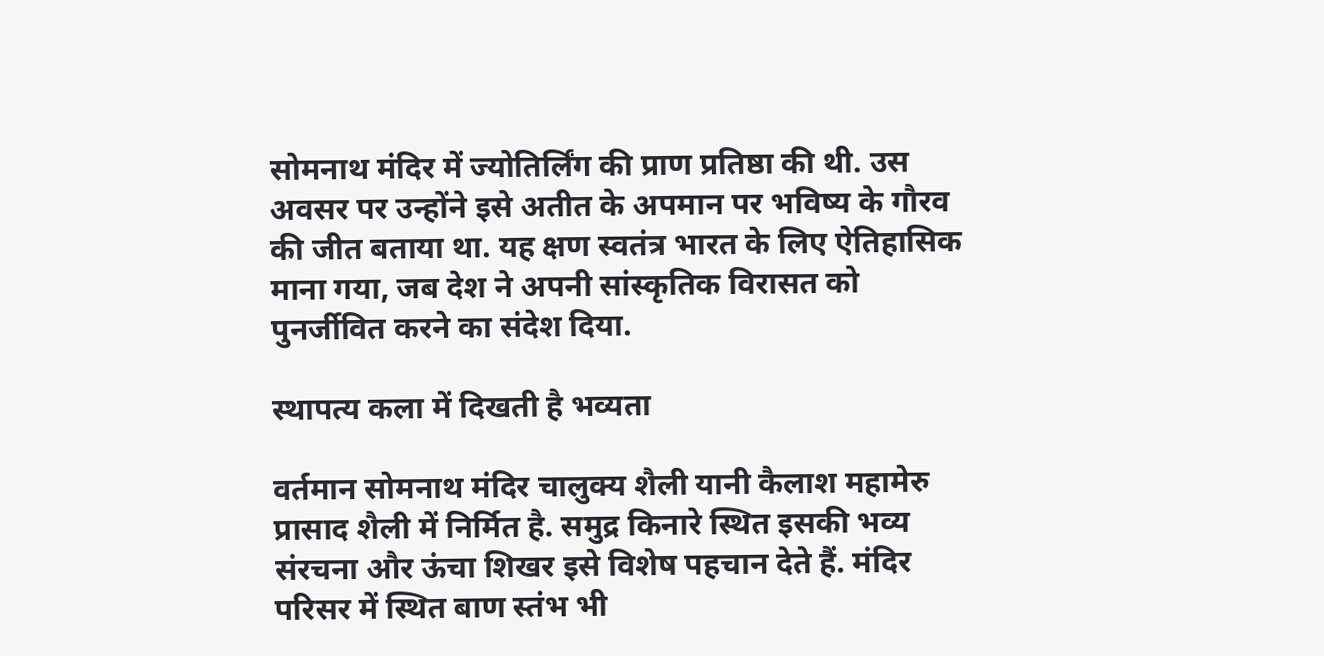सोमनाथ मंदिर में ज्योतिर्लिंग की प्राण प्रतिष्ठा की थी. उस अवसर पर उन्होंने इसे अतीत के अपमान पर भविष्य के गौरव की जीत बताया था. यह क्षण स्वतंत्र भारत के लिए ऐतिहासिक माना गया, जब देश ने अपनी सांस्कृतिक विरासत को पुनर्जीवित करने का संदेश दिया.

स्थापत्य कला में दिखती है भव्यता

वर्तमान सोमनाथ मंदिर चालुक्य शैली यानी कैलाश महामेरु प्रासाद शैली में निर्मित है. समुद्र किनारे स्थित इसकी भव्य संरचना और ऊंचा शिखर इसे विशेष पहचान देते हैं. मंदिर परिसर में स्थित बाण स्तंभ भी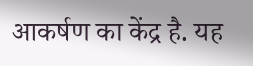आकर्षण का केंद्र है. यह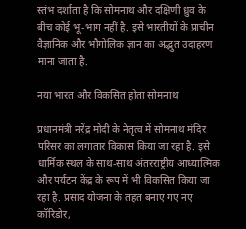स्तंभ दर्शाता है कि सोमनाथ और दक्षिणी ध्रुव के बीच कोई भू-भाग नहीं है. इसे भारतीयों के प्राचीन वैज्ञानिक और भौगोलिक ज्ञान का अद्भुत उदाहरण माना जाता है.

नया भारत और विकसित होता सोमनाथ

प्रधानमंत्री नरेंद्र मोदी के नेतृत्व में सोमनाथ मंदिर परिसर का लगातार विकास किया जा रहा है. इसे धार्मिक स्थल के साथ-साथ अंतरराष्ट्रीय आध्यात्मिक और पर्यटन केंद्र के रूप में भी विकसित किया जा रहा है. प्रसाद योजना के तहत बनाए गए नए कॉरिडोर,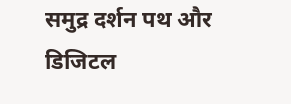समुद्र दर्शन पथ और डिजिटल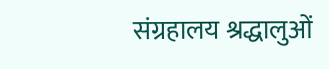संग्रहालय श्रद्धालुओं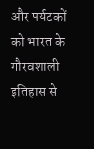और पर्यटकों को भारत के गौरवशाली इतिहास से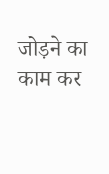जोड़ने का काम कर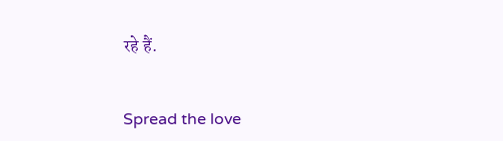रहे हैं.


Spread the love